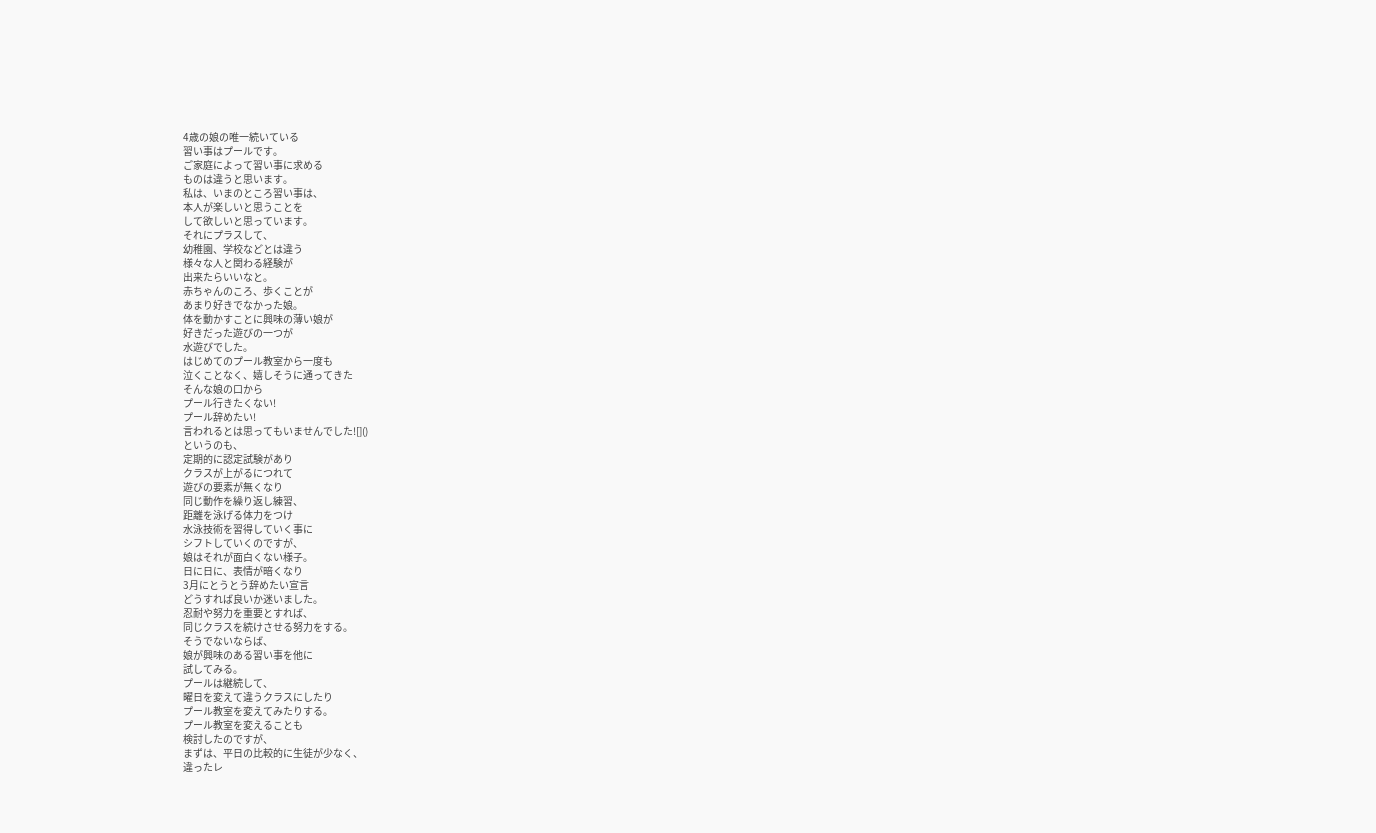4歳の娘の唯一続いている
習い事はプールです。
ご家庭によって習い事に求める
ものは違うと思います。
私は、いまのところ習い事は、
本人が楽しいと思うことを
して欲しいと思っています。
それにプラスして、
幼稚園、学校などとは違う
様々な人と関わる経験が
出来たらいいなと。
赤ちゃんのころ、歩くことが
あまり好きでなかった娘。
体を動かすことに興味の薄い娘が
好きだった遊びの一つが
水遊びでした。
はじめてのプール教室から一度も
泣くことなく、嬉しそうに通ってきた
そんな娘の口から
プール行きたくない!
プール辞めたい!
言われるとは思ってもいませんでした![]()
というのも、
定期的に認定試験があり
クラスが上がるにつれて
遊びの要素が無くなり
同じ動作を繰り返し練習、
距離を泳げる体力をつけ
水泳技術を習得していく事に
シフトしていくのですが、
娘はそれが面白くない様子。
日に日に、表情が暗くなり
3月にとうとう辞めたい宣言
どうすれば良いか迷いました。
忍耐や努力を重要とすれば、
同じクラスを続けさせる努力をする。
そうでないならば、
娘が興味のある習い事を他に
試してみる。
プールは継続して、
曜日を変えて違うクラスにしたり
プール教室を変えてみたりする。
プール教室を変えることも
検討したのですが、
まずは、平日の比較的に生徒が少なく、
違ったレ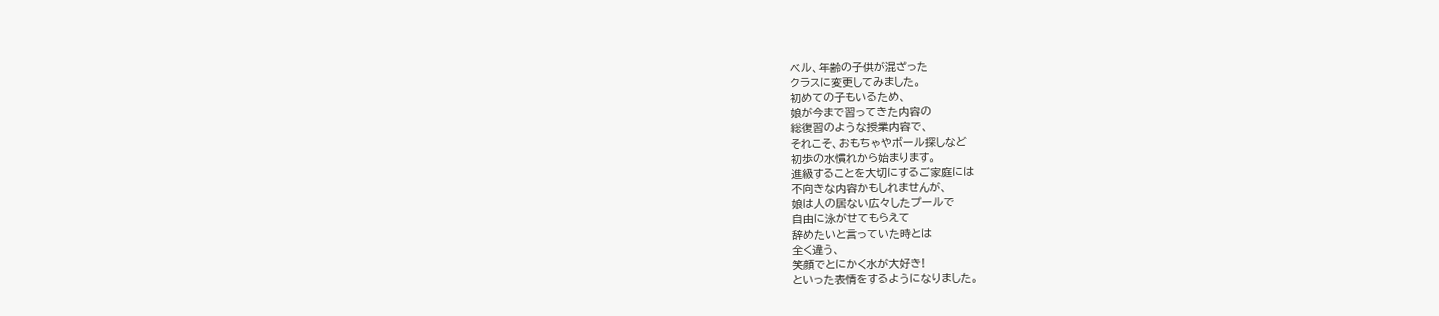ベル、年齢の子供が混ざった
クラスに変更してみました。
初めての子もいるため、
娘が今まで習ってきた内容の
総復習のような授業内容で、
それこそ、おもちゃやボール探しなど
初歩の水慣れから始まります。
進級することを大切にするご家庭には
不向きな内容かもしれませんが、
娘は人の居ない広々したプールで
自由に泳がせてもらえて
辞めたいと言っていた時とは
全く違う、
笑顔でとにかく水が大好き!
といった表情をするようになりました。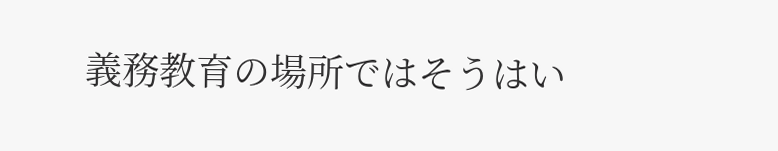義務教育の場所ではそうはい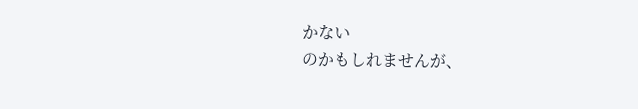かない
のかもしれませんが、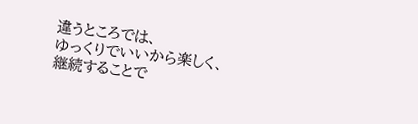違うところでは、
ゆっくりでいいから楽しく、
継続することで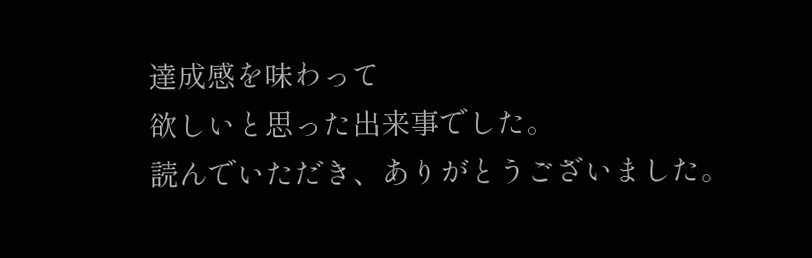達成感を味わって
欲しいと思った出来事でした。
読んでいただき、ありがとうございました。